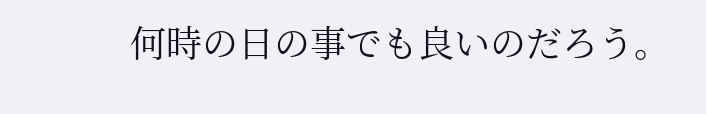何時の日の事でも良いのだろう。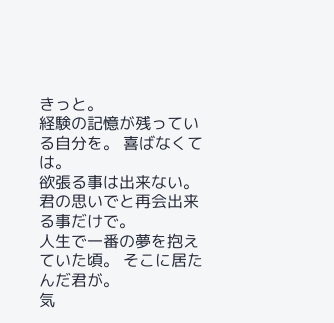きっと。
経験の記憶が残っている自分を。 喜ばなくては。
欲張る事は出来ない。 君の思いでと再会出来る事だけで。
人生で一番の夢を抱えていた頃。 そこに居たんだ君が。
気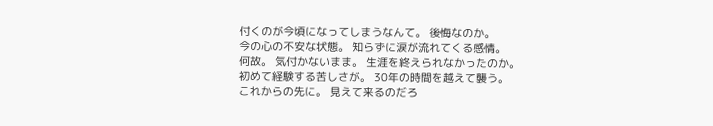付くのが今頃になってしまうなんて。 後悔なのか。
今の心の不安な状態。 知らずに涙が流れてくる感情。
何故。 気付かないまま。 生涯を終えられなかったのか。
初めて経験する苦しさが。 30年の時間を越えて襲う。
これからの先に。 見えて来るのだろ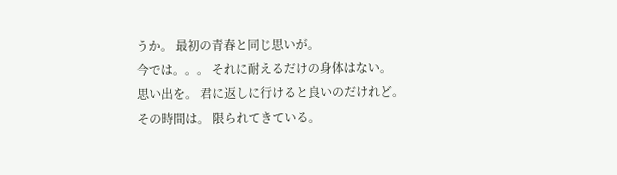うか。 最初の青春と同じ思いが。
今では。。。 それに耐えるだけの身体はない。
思い出を。 君に返しに行けると良いのだけれど。
その時間は。 限られてきている。